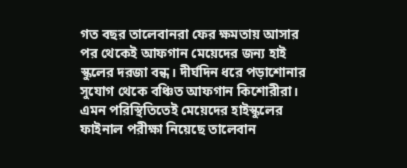গত বছর তালেবানরা ফের ক্ষমতায় আসার পর থেকেই আফগান মেয়েদের জন্য হাই স্কুলের দরজা বন্ধ। দীর্ঘদিন ধরে পড়াশোনার সুযোগ থেকে বঞ্চিত আফগান কিশোরীরা। এমন পরিস্থিতিতেই মেয়েদের হাইস্কুলের ফাইনাল পরীক্ষা নিয়েছে তালেবান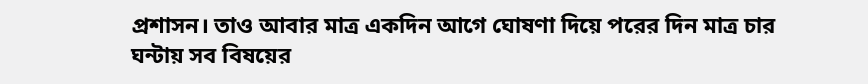প্রশাসন। তাও আবার মাত্র একদিন আগে ঘোষণা দিয়ে পরের দিন মাত্র চার ঘন্টায় সব বিষয়ের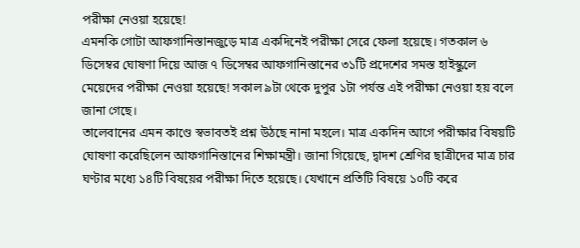পরীক্ষা নেওয়া হয়েছে!
এমনকি গোটা আফগানিস্তানজুড়ে মাত্র একদিনেই পরীক্ষা সেরে ফেলা হয়েছে। গতকাল ৬ ডিসেম্বর ঘোষণা দিয়ে আজ ৭ ডিসেম্বর আফগানিস্তানের ৩১টি প্রদেশের সমস্ত হাইস্কুলে মেয়েদের পরীক্ষা নেওয়া হয়েছে! সকাল ৯টা থেকে দুপুর ১টা পর্যন্ত এই পরীক্ষা নেওয়া হয় বলে জানা গেছে।
তালেবানের এমন কাণ্ডে স্বভাবতই প্রশ্ন উঠছে নানা মহলে। মাত্র একদিন আগে পরীক্ষার বিষয়টি ঘোষণা করেছিলেন আফগানিস্তানের শিক্ষামন্ত্রী। জানা গিয়েছে, দ্বাদশ শ্রেণির ছাত্রীদের মাত্র চার ঘণ্টার মধ্যে ১৪টি বিষয়ের পরীক্ষা দিতে হয়েছে। যেখানে প্রতিটি বিষয়ে ১০টি করে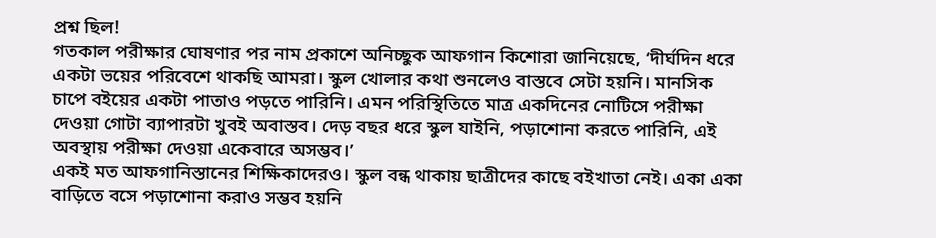প্রশ্ন ছিল!
গতকাল পরীক্ষার ঘোষণার পর নাম প্রকাশে অনিচ্ছুক আফগান কিশোরা জানিয়েছে, ‘দীর্ঘদিন ধরে একটা ভয়ের পরিবেশে থাকছি আমরা। স্কুল খোলার কথা শুনলেও বাস্তবে সেটা হয়নি। মানসিক চাপে বইয়ের একটা পাতাও পড়তে পারিনি। এমন পরিস্থিতিতে মাত্র একদিনের নোটিসে পরীক্ষা দেওয়া গোটা ব্যাপারটা খুবই অবাস্তব। দেড় বছর ধরে স্কুল যাইনি, পড়াশোনা করতে পারিনি, এই অবস্থায় পরীক্ষা দেওয়া একেবারে অসম্ভব।’
একই মত আফগানিস্তানের শিক্ষিকাদেরও। স্কুল বন্ধ থাকায় ছাত্রীদের কাছে বইখাতা নেই। একা একা বাড়িতে বসে পড়াশোনা করাও সম্ভব হয়নি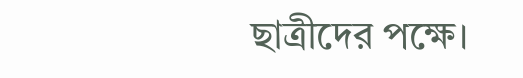ছাত্রীদের পক্ষে।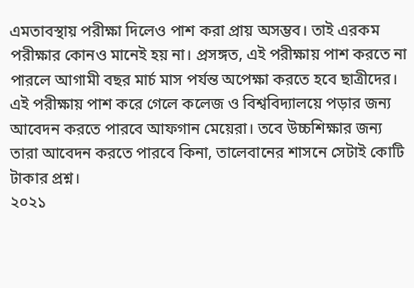এমতাবস্থায় পরীক্ষা দিলেও পাশ করা প্রায় অসম্ভব। তাই এরকম পরীক্ষার কোনও মানেই হয় না। প্রসঙ্গত, এই পরীক্ষায় পাশ করতে না পারলে আগামী বছর মার্চ মাস পর্যন্ত অপেক্ষা করতে হবে ছাত্রীদের। এই পরীক্ষায় পাশ করে গেলে কলেজ ও বিশ্ববিদ্যালয়ে পড়ার জন্য আবেদন করতে পারবে আফগান মেয়েরা। তবে উচ্চশিক্ষার জন্য তারা আবেদন করতে পারবে কিনা, তালেবানের শাসনে সেটাই কোটি টাকার প্রশ্ন।
২০২১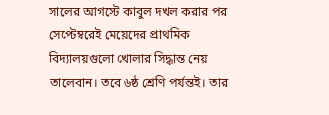সালের আগস্টে কাবুল দখল করার পর সেপ্টেম্বরেই মেয়েদের প্রাথমিক বিদ্যালয়গুলো খোলার সিদ্ধান্ত নেয় তালেবান। তবে ৬ষ্ঠ শ্রেণি পর্যন্তই। তার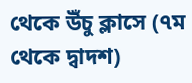থেকে উঁচু ক্লাসে (৭ম থেকে দ্বাদশ)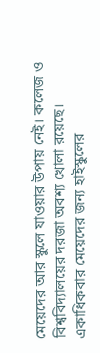মেয়েদের আর স্কুলে যাওয়ার উপায় নেই। কলেজ ও বিশ্ববিদ্যালয়ের দরজা অবশ্য খোলা রয়েছে। একাধিকবার মেয়েদের জন্য হাইস্কুলের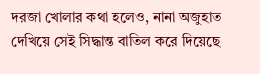দরজা খোলার কথা হলেও, নানা অজুহাত দেখিয়ে সেই সিদ্ধান্ত বাতিল করে দিয়েছে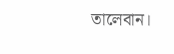তালেবান।